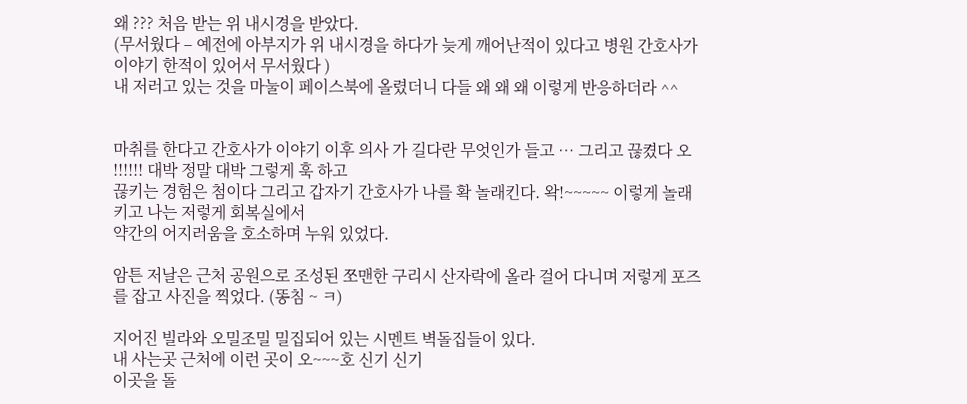왜 ??? 처음 받는 위 내시경을 받았다.
(무서웠다 – 예전에 아부지가 위 내시경을 하다가 늦게 깨어난적이 있다고 병원 간호사가 이야기 한적이 있어서 무서웠다 )
내 저러고 있는 것을 마눌이 페이스북에 올렸더니 다들 왜 왜 왜 이렇게 반응하더라 ^^


마취를 한다고 간호사가 이야기 이후 의사 가 길다란 무엇인가 들고 … 그리고 끊켰다 오 !!!!!! 대박 정말 대박 그렇게 훅 하고
끊키는 경험은 첨이다 그리고 갑자기 간호사가 나를 확 놀래킨다. 왁!~~~~~ 이렇게 놀래키고 나는 저렇게 회복실에서
약간의 어지러움을 호소하며 누워 있었다.

암튼 저날은 근처 공원으로 조성된 쪼맨한 구리시 산자락에 올라 걸어 다니며 저렇게 포즈를 잡고 사진을 찍었다. (똥침 ~ ㅋ)

지어진 빌라와 오밀조밀 밀집되어 있는 시멘트 벽돌집들이 있다.
내 사는곳 근처에 이런 곳이 오~~~호 신기 신기
이곳을 돌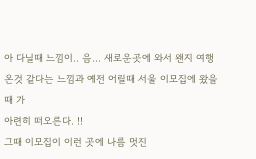아 다닐때 느낌이.. 음… 새로운곳에 와서 왠지 여행온것 같다는 느낌과 예전 어릴때 서울 이모집에 왔을때 가
아련히 떠오른다. !!
그때 이모집이 이런 곳에 나름 멋진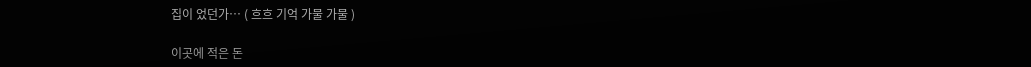집이 었던가… ( 흐흐 기억 가물 가물 )

이곳에 적은 돈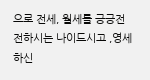으로 전세, 월세를 긍긍전전하시는 나이드시고 ,영세하신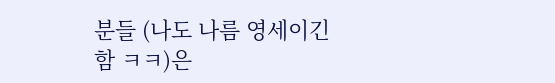분들 (나도 나름 영세이긴 함 ㅋㅋ)은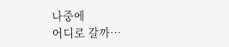나중에
어디로 갈까…